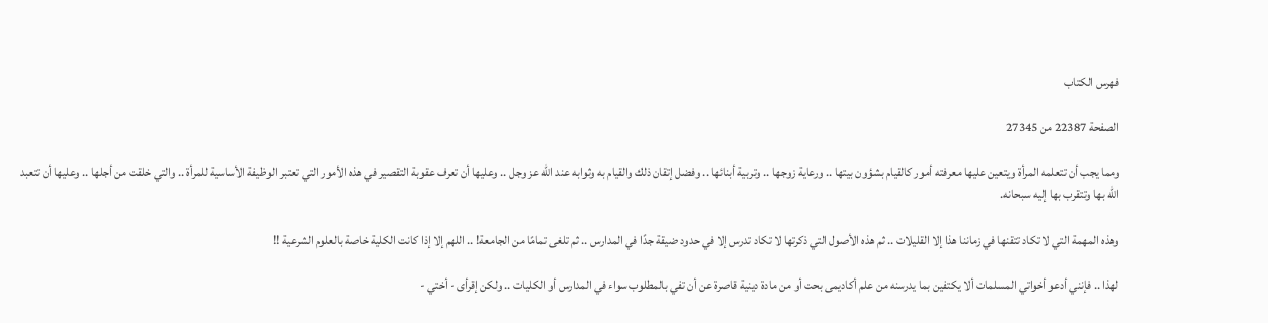فهرس الكتاب

الصفحة 22387 من 27345

ومما يجب أن تتعلمه المرأة ويتعين عليها معرفته أمور كالقيام بشؤون بيتها .. ورعاية زوجها .. وتربية أبنائها .. وفضل إتقان ذلك والقيام به وثوابه عند الله عز وجل .. وعليها أن تعرف عقوبة التقصير في هذه الأمور التي تعتبر الوظيفة الأساسية للمرأة .. والتي خلقت من أجلها .. وعليها أن تتعبد الله بها وتتقرب بها إليه سبحانه.

وهذه المهمة التي لا تكاد تتقنها في زماننا هذا إلا القليلات .. ثم هذه الأصول التي ذكرتها لا تكاد تدرس إلا في حدود ضيقة جدًا في المدارس .. ثم تلغى تمامًا من الجامعة! .. اللهم إلا إذا كانت الكلية خاصة بالعلوم الشرعية !!

لهذا .. فإنني أدعو أخواتي المسلمات ألا يكتفين بما يدرسنه من علم أكاديمى بحت أو من مادة دينية قاصرة عن أن تفي بالمطلوب سواء في المدارس أو الكليات .. ولكن إقرأى - أختي -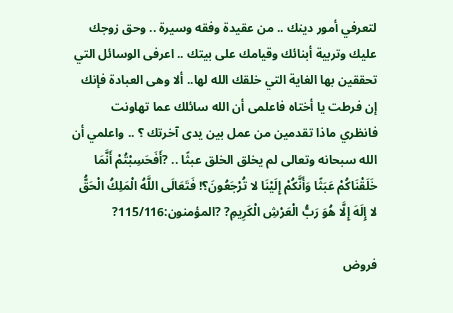لتعرفي أمور دينك .. من عقيدة وفقه وسيرة .. وحق زوجك عليك وتربية أبنائك وقيامك على بيتك .. اعرفى الوسائل التي تحققين بها الغاية التي خلقك الله لها.. ألا وهى العبادة فإنك إن فرطت يا أختاه فاعلمى أن الله سائلك عما تهاونت فانظري ماذا تقدمين من عمل بين يدى آخرتك ؟ .. واعلمي أن الله سبحانه وتعالى لم يخلق الخلق عبثًا .. ?أَفَحَسِبْتُمْ أَنَّمَا خَلَقْنَاكُمْ عَبَثًا وَأَنَّكُمْ إِلَيْنَا لا تُرْجَعُونَ؟! فَتَعَالَى اللَّهُ الْمَلِكُ الْحَقُّ لا إِلَهَ إِلَّا هُوَ رَبُّ الْعَرْشِ الْكَرِيمِ? ?المؤمنون:115/116?

فروض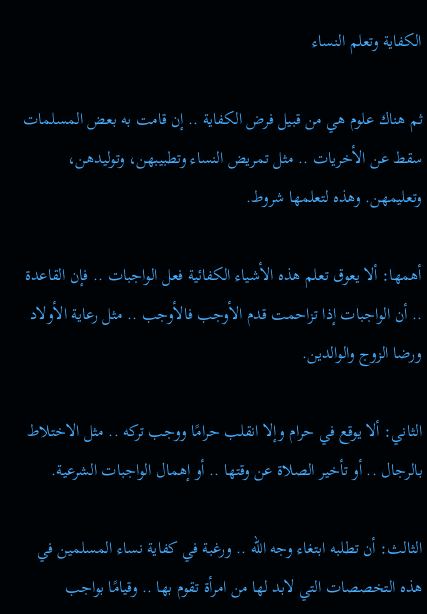الكفاية وتعلم النساء

ثم هناك علوم هي من قبيل فرض الكفاية .. إن قامت به بعض المسلمات سقط عن الأخريات .. مثل تمريض النساء وتطبيبهن، وتوليدهن، وتعليمهن. وهذه لتعلمها شروط.

أهمها: ألا يعوق تعلم هذه الأشياء الكفائية فعل الواجبات .. فإن القاعدة .. أن الواجبات إذا تزاحمت قدم الأوجب فالأوجب .. مثل رعاية الأولاد ورضا الزوج والوالدين.

الثاني: ألا يوقع في حرام وإلا انقلب حرامًا ووجب تركه .. مثل الاختلاط بالرجال .. أو تأخير الصلاة عن وقتها .. أو إهمال الواجبات الشرعية.

الثالث: أن تطلبه ابتغاء وجه الله .. ورغبة في كفاية نساء المسلمين في هذه التخصصات التي لابد لها من امرأة تقوم بها .. وقيامًا بواجب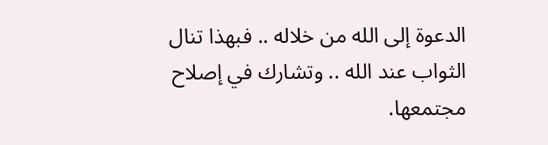الدعوة إلى الله من خلاله .. فبهذا تنال الثواب عند الله .. وتشارك في إصلاح مجتمعها.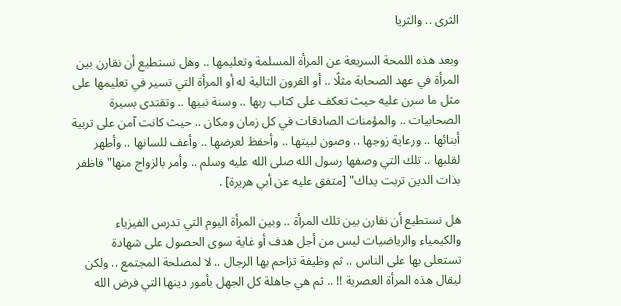الثرى .. والثريا

وبعد هذه اللمحة السريعة عن المرأة المسلمة وتعليمها .. وهل نستطيع أن نقارن بين المرأة في عهد الصحابة مثلًا .. أو القرون التالية له أو المرأة التي تسير في تعليمها على مثل ما سرن عليه حيث تعكف على كتاب ربها .. وسنة نبيها .. وتقتدى بسيرة الصحابيات .. والمؤمنات الصادقات في كل زمان ومكان .. حيث كانت آمن على تربية أبنائها .. ورعاية زوجها .. وصون لبيتها .. وأحفظ لعرضها .. وأعف للسانها .. وأطهر لقلبها .. تلك التي وصفها رسول الله صلى الله عليه وسلم .. وأمر بالزواج منها"فاظفر بذات الدين تربت يداك" [متفق عليه عن أبي هريرة] .

هل نستطيع أن نقارن بين تلك المرأة .. وبين المرأة اليوم التي تدرس الفيزياء والكيمياء والرياضيات ليس من أجل هدف أو غاية سوى الحصول على شهادة تستعلى بها على الناس .. ثم وظيفة تزاحم بها الرجال .. لا لمصلحة المجتمع .. ولكن ليقال هذه المرأة العصرية !! .. ثم هي جاهلة كل الجهل بأمور دينها التي فرض الله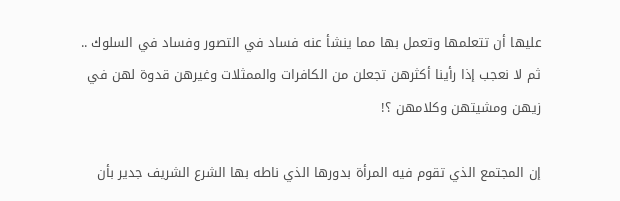عليها أن تتعلمها وتعمل بها مما ينشأ عنه فساد في التصور وفساد في السلوك .. ثم لا نعجب إذا رأينا أكثرهن تجعلن من الكافرات والممثلات وغيرهن قدوة لهن في زيهن ومشيتهن وكلامهن ؟!

إن المجتمع الذي تقوم فيه المرأة بدورها الذي ناطه بها الشرع الشريف جدير بأن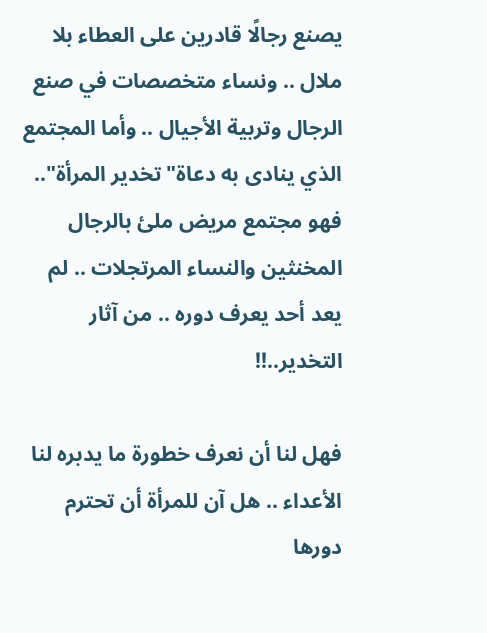يصنع رجالًا قادرين على العطاء بلا ملال .. ونساء متخصصات في صنع الرجال وتربية الأجيال .. وأما المجتمع الذي ينادى به دعاة"تخدير المرأة".. فهو مجتمع مريض ملئ بالرجال المخنثين والنساء المرتجلات .. لم يعد أحد يعرف دوره .. من آثار التخدير..!!

فهل لنا أن نعرف خطورة ما يدبره لنا الأعداء .. هل آن للمرأة أن تحترم دورها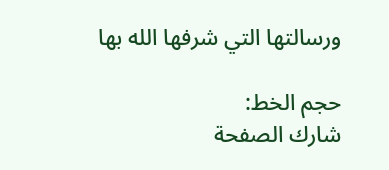ورسالتها التي شرفها الله بها

حجم الخط:
شارك الصفحة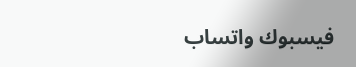فيسبوك واتساب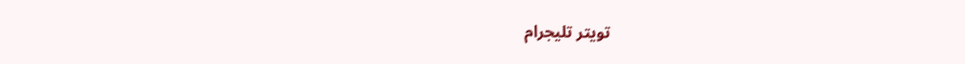تويتر تليجرام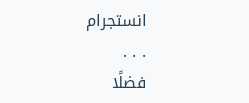انستجرام
. . .
فضلًا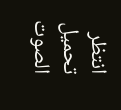انتظر تحميل الصوت